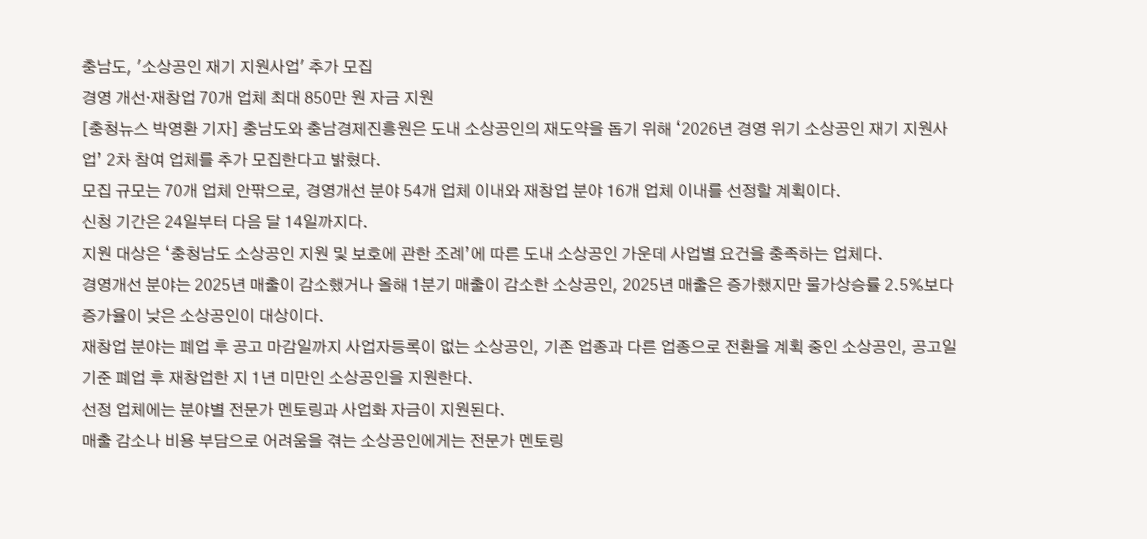충남도, '소상공인 재기 지원사업' 추가 모집
경영 개선·재창업 70개 업체 최대 850만 원 자금 지원
[충청뉴스 박영환 기자] 충남도와 충남경제진흥원은 도내 소상공인의 재도약을 돕기 위해 ‘2026년 경영 위기 소상공인 재기 지원사업’ 2차 참여 업체를 추가 모집한다고 밝혔다.
모집 규모는 70개 업체 안팎으로, 경영개선 분야 54개 업체 이내와 재창업 분야 16개 업체 이내를 선정할 계획이다.
신청 기간은 24일부터 다음 달 14일까지다.
지원 대상은 ‘충청남도 소상공인 지원 및 보호에 관한 조례’에 따른 도내 소상공인 가운데 사업별 요건을 충족하는 업체다.
경영개선 분야는 2025년 매출이 감소했거나 올해 1분기 매출이 감소한 소상공인, 2025년 매출은 증가했지만 물가상승률 2.5%보다 증가율이 낮은 소상공인이 대상이다.
재창업 분야는 폐업 후 공고 마감일까지 사업자등록이 없는 소상공인, 기존 업종과 다른 업종으로 전환을 계획 중인 소상공인, 공고일 기준 폐업 후 재창업한 지 1년 미만인 소상공인을 지원한다.
선정 업체에는 분야별 전문가 멘토링과 사업화 자금이 지원된다.
매출 감소나 비용 부담으로 어려움을 겪는 소상공인에게는 전문가 멘토링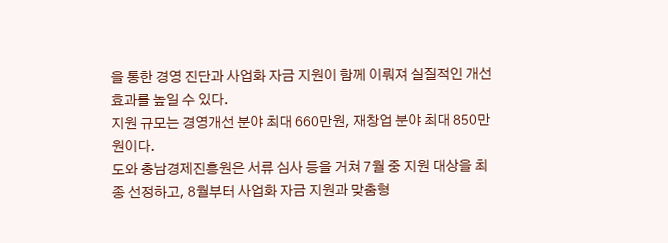을 통한 경영 진단과 사업화 자금 지원이 함께 이뤄져 실질적인 개선 효과를 높일 수 있다.
지원 규모는 경영개선 분야 최대 660만원, 재창업 분야 최대 850만원이다.
도와 충남경제진흥원은 서류 심사 등을 거쳐 7월 중 지원 대상을 최종 선정하고, 8월부터 사업화 자금 지원과 맞춤형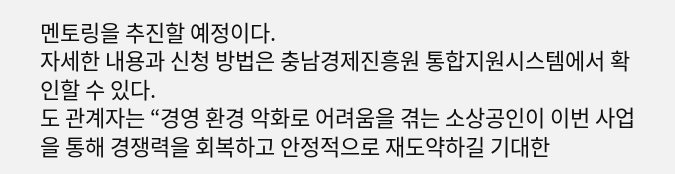멘토링을 추진할 예정이다.
자세한 내용과 신청 방법은 충남경제진흥원 통합지원시스템에서 확인할 수 있다.
도 관계자는 “경영 환경 악화로 어려움을 겪는 소상공인이 이번 사업을 통해 경쟁력을 회복하고 안정적으로 재도약하길 기대한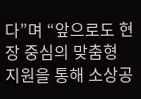다”며 “앞으로도 현장 중심의 맞춤형 지원을 통해 소상공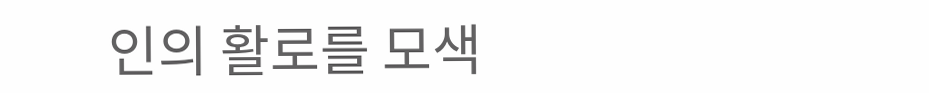인의 활로를 모색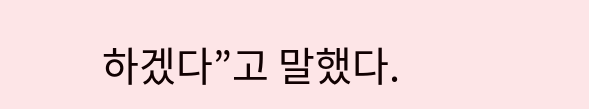하겠다”고 말했다.